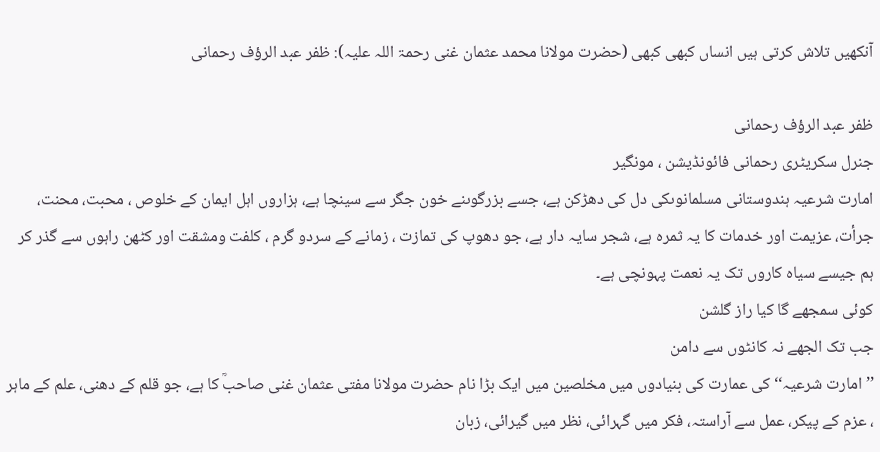آنکھیں تلاش کرتی ہیں انساں کبھی کبھی (حضرت مولانا محمد عثمان غنی رحمۃ اللہ علیہ): ظفر عبد الرؤف رحمانی

ظفر عبد الرؤف رحمانی
جنرل سکریٹری رحمانی فائونڈیشن ، مونگیر
امارت شرعیہ ہندوستانی مسلمانوںکی دل کی دھڑکن ہے، جسے بزرگوںنے خون جگر سے سینچا ہے، ہزاروں اہل ایمان کے خلوص ، محبت، محنت، جرأت، عزیمت اور خدمات کا یہ ثمرہ ہے، شجر سایہ دار ہے، جو دھوپ کی تمازت ، زمانے کے سردو گرم ، کلفت ومشقت اور کٹھن راہوں سے گذر کر ہم جیسے سیاہ کاروں تک یہ نعمت پہونچی ہے۔
کوئی سمجھے گا کیا راز گلشن
جب تک الجھے نہ کانٹوں سے دامن
’’امارت شرعیہ‘‘ کی عمارت کی بنیادوں میں مخلصین میں ایک بڑا نام حضرت مولانا مفتی عثمان غنی صاحبؒ کا ہے، جو قلم کے دھنی، علم کے ماہر ، عزم کے پیکر، عمل سے آراستہ، فکر میں گہرائی، نظر میں گیرائی، زبان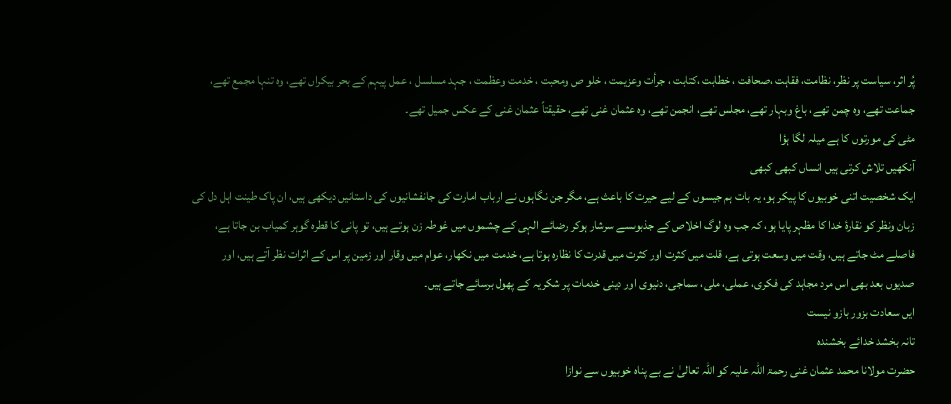پُر اثر، سیاست پر نظر، نظامت، فقاہت ،صحافت ، خطابت ،کتابت ، جرأت وعزیمت ، خلو ص ومحبت ، خدمت وعظمت ، جہد مسلسل ، عمل پیہم کے بحر بیکراں تھے، وہ تنہا مجمع تھے، جماعت تھے، وہ چمن تھے، باغ وبہار تھے، مجلس تھے، انجمن تھے، وہ عثمان غنی تھے، حقیقتاً عثمان غنی کے عکس جمیل تھے۔
مٹی کی مورتوں کا ہے میلہ لگا ہؤا
آنکھیں تلاش کرتی ہیں انساں کبھی کبھی
ایک شخصیت اتنی خوبیوں کا پیکر ہو، یہ بات ہم جیسوں کے لیے حیرت کا باعث ہے، مگر جن نگاہوں نے ارباب امارت کی جانفشانیوں کی داستانیں دیکھی ہیں، ان پاک طینت اہل دل کی زبان ونظر کو نقارۂ خدا کا مظہر پایا ہو، کہ جب وہ لوگ اخلاص کے جذبوںسے سرشار ہوکر رضائے الہی کے چشموں میں غوطہ زن ہوتے ہیں، تو پانی کا قطرہ گوہر کمیاب بن جاتا ہے، فاصلے مٹ جاتے ہیں، وقت میں وسعت ہوتی ہے، قلت میں کثرت اور کثرت میں قدرت کا نظارہ ہوتا ہے، خدمت میں نکھار، عوام میں وقار اور زمین پر اس کے اثرات نظر آتے ہیں، اور صدیوں بعد بھی اس مرد مجاہد کی فکری، عملی، ملی، سماجی، دنیوی اور دینی خدمات پر شکریہ کے پھول برسائے جاتے ہیں۔
ایں سعادت بزور بازو نیست
تانہ بخشد خدائے بخشندہ
حضرت مولانا محمد عثمان غنی رحمۃ اللہ علیہ کو اللہ تعالیٰ نے بے پناہ خوبیوں سے نوازا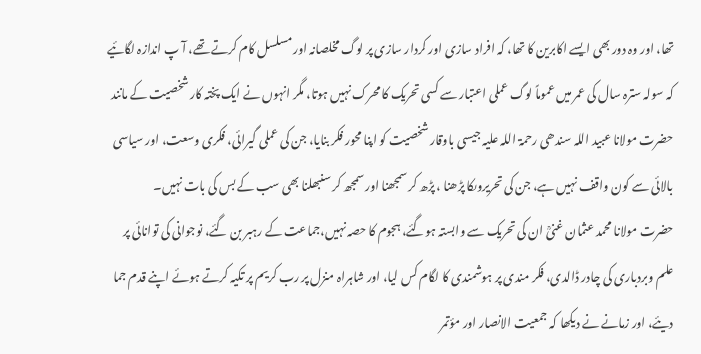تھا، اور وہ دور بھی ایسے اکابرین کا تھا، کہ افراد سازی اور کردار سازی پر لوگ مخلصانہ اور مسلسل کام کرتے تھے، آ پ اندازہ لگائیے کہ سولہ سترہ سال کی عمر میں عموماً لوگ عملی اعتبار سے کسی تحریک کا محرک نہیں ہوتا، مگر انہوں نے ایک پختہ کار شخصیت کے مانند حضرت مولانا عبید اللہ سندھی رحمۃ اللہ علیہ جیسی باوقار شخصیت کو اپنا محور فکر بنایا، جن کی عملی گیرائی، فکری وسعت، اور سیاسی بالائی سے کون واقف نہیں ہے، جن کی تحریروںکا پڑھنا ، پڑھ کر سمجھنا اور سمجھ کر سنبھلنا بھی سب کے بس کی بات نہیں۔
حضرت مولانا محمد عثمان غنیؒ ان کی تحریک سے وابستہ ہوگئے، ہجوم کا حصہ نہیں،جماعت کے رہبر بن گئے، نوجوانی کی توانائی پر علم وبردباری کی چادر ڈالدی، فکر مندی پر ہوشمندی کا لگام کس لیا، اور شاہراہ منزل پر رب کریم پر تکیہ کرتے ہوئے اپنے قدم جما دیئے، اور زمانے نے دیکھا کہ جمعیت الانصار اور مؤتمر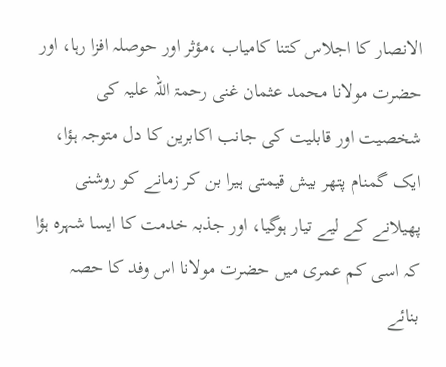الانصار کا اجلاس کتنا کامیاب ،مؤثر اور حوصلہ افزا رہا، اور حضرت مولانا محمد عثمان غنی رحمۃ اللہ علیہ کی شخصیت اور قابلیت کی جانب اکابرین کا دل متوجہ ہؤا، ایک گمنام پتھر بیش قیمتی ہیرا بن کر زمانے کو روشنی پھیلانے کے لیے تیار ہوگیا، اور جذبہ خدمت کا ایسا شہرہ ہؤا کہ اسی کم عمری میں حضرت مولانا اس وفد کا حصہ بنائے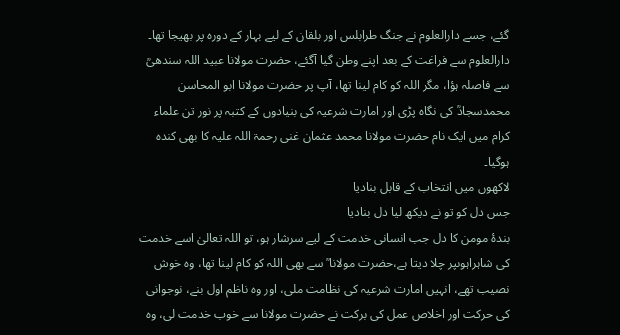گئے، جسے دارالعلوم نے جنگ طرابلس اور بلقان کے لیے بہار کے دورہ پر بھیجا تھا۔
دارالعلوم سے فراغت کے بعد اپنے وطن گیا آگئے، حضرت مولانا عبید اللہ سندھیؒ سے فاصلہ ہؤا، مگر اللہ کو کام لینا تھا، آپ پر حضرت مولانا ابو المحاسن محمدسجادؒ کی نگاہ پڑی اور امارت شرعیہ کی بنیادوں کے کتبہ پر نور تن علماء کرام میں ایک نام حضرت مولانا محمد عثمان غنی رحمۃ اللہ علیہ کا بھی کندہ ہوگیا۔
لاکھوں میں انتخاب کے قابل بنادیا
جس دل کو تو نے دیکھ لیا دل بنادیا
بندۂ مومن کا دل جب انسانی خدمت کے لیے سرشار ہو، تو اللہ تعالیٰ اسے خدمت کی شاہراہوںپر چلا دیتا ہے،حضرت مولانا ؒ سے بھی اللہ کو کام لینا تھا، وہ خوش نصیب تھے، انہیں امارت شرعیہ کی نظامت ملی، اور وہ ناظم اول بنے، نوجوانی کی حرکت اور اخلاص عمل کی برکت نے حضرت مولانا سے خوب خدمت لی، وہ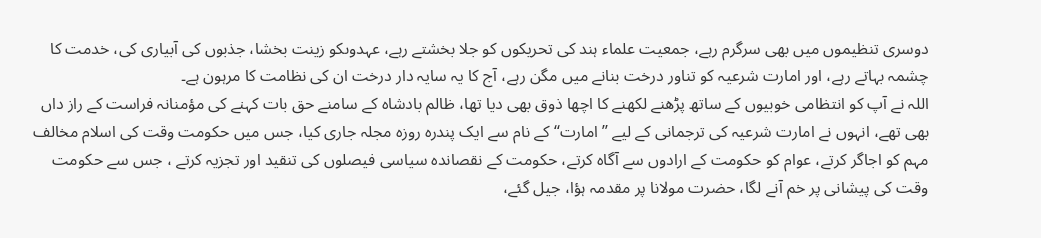دوسری تنظیموں میں بھی سرگرم رہے، جمعیت علماء ہند کی تحریکوں کو جلا بخشتے رہے، عہدوںکو زینت بخشا، جذبوں کی آبیاری کی، خدمت کا چشمہ بہاتے رہے، اور امارت شرعیہ کو تناور درخت بنانے میں مگن رہے، آج کا یہ سایہ دار درخت ان کی نظامت کا مرہون ہے۔
اللہ نے آپ کو انتظامی خوبیوں کے ساتھ پڑھنے لکھنے کا اچھا ذوق بھی دیا تھا، ظالم بادشاہ کے سامنے حق بات کہنے کی مؤمنانہ فراست کے راز داں بھی تھے، انہوں نے امارت شرعیہ کی ترجمانی کے لیے ’’امارت‘‘ کے نام سے ایک پندرہ روزہ مجلہ جاری کیا، جس میں حکومت وقت کی اسلام مخالف مہم کو اجاگر کرتے، عوام کو حکومت کے ارادوں سے آگاہ کرتے، حکومت کے نقصاندہ سیاسی فیصلوں کی تنقید اور تجزیہ کرتے ، جس سے حکومت وقت کی پیشانی پر خم آنے لگا، حضرت مولانا پر مقدمہ ہؤا، جیل گئے،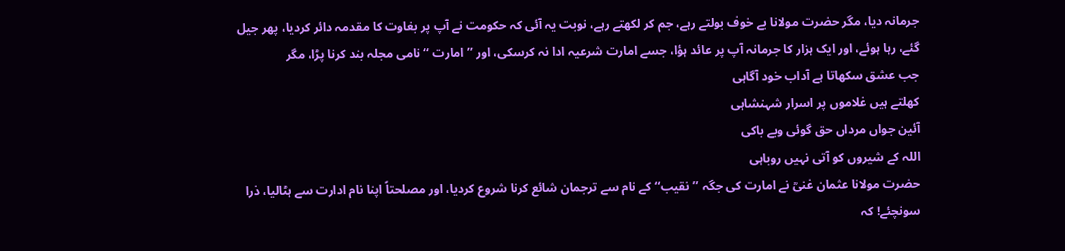جرمانہ دیا، مگر حضرت مولانا بے خوف بولتے رہے، جم کر لکھتے رہے، نوبت یہ آئی کہ حکومت نے آپ پر بغاوت کا مقدمہ دائر کردیا، پھر جیل گئے، رہا ہوئے، اور ایک ہزار کا جرمانہ آپ پر عائد ہؤا، جسے امارت شرعیہ ادا نہ کرسکی، اور ’’امارت ‘‘ نامی مجلہ بند کرنا پڑا، مگر
جب عشق سکھاتا ہے آداب خود آگاہی
کھلتے ہیں غلاموں پر اسرار شہنشاہی
آئین جواں مرداں حق گوئی وبے باکی
اللہ کے شیروں کو آتی نہیں روباہی
حضرت مولانا عثمان غنیؒ نے امارت کی جگہ ’’نقیب‘‘ کے نام سے ترجمان شائع کرنا شروع کردیا، اور مصلحتاً اپنا نام ادارت سے ہٹالیا، ذرا سونچئے! کہ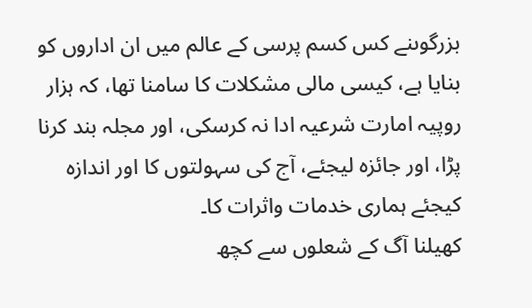بزرگوںنے کس کسم پرسی کے عالم میں ان اداروں کو بنایا ہے، کیسی مالی مشکلات کا سامنا تھا، کہ ہزار روپیہ امارت شرعیہ ادا نہ کرسکی، اور مجلہ بند کرنا پڑا، اور جائزہ لیجئے، آج کی سہولتوں کا اور اندازہ کیجئے ہماری خدمات واثرات کا۔
کھیلنا آگ کے شعلوں سے کچھ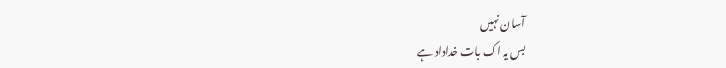آسان نہیں
بس یہ اک بات خداداد ہے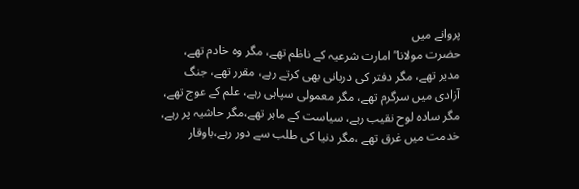پروانے میں
حضرت مولانا ؒ امارت شرعیہ کے ناظم تھے، مگر وہ خادم تھے، مدیر تھے، مگر دفتر کی دربانی بھی کرتے رہے، مقرر تھے، جنگ آزادی میں سرگرم تھے، مگر معمولی سپاہی رہے، علم کے عوج تھے، مگر سادہ لوح نقیب رہے، سیاست کے ماہر تھے،مگر حاشیہ پر رہے، خدمت میں غرق تھے ،مگر دنیا کی طلب سے دور رہے،باوقار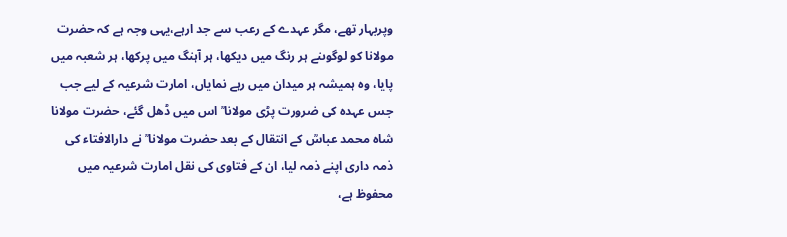وپربہار تھے، مگر عہدے کے رعب سے جد ارہے،یہی وجہ ہے کہ حضرت مولانا کو لوگوںنے ہر رنگ میں دیکھا، ہر آہنگ میں پرکھا، ہر شعبہ میں پایا، وہ ہمیشہ ہر میدان میں رہے نمایاں، امارت شرعیہ کے لیے جب جس عہدہ کی ضرورت پڑی مولانا ؒ اس میں ڈھل گئے، حضرت مولانا شاہ محمد عباسؒ کے انتقال کے بعد حضرت مولانا ؒ نے دارالافتاء کی ذمہ داری اپنے ذمہ لیا، ان کے فتاوی کی نقل امارت شرعیہ میں محفوظ ہے،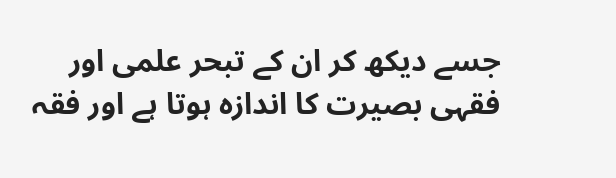جسے دیکھ کر ان کے تبحر علمی اور فقہی بصیرت کا اندازہ ہوتا ہے اور فقہ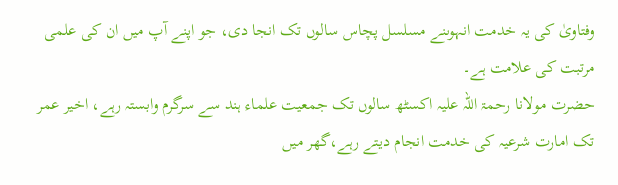وفتاویٰ کی یہ خدمت انہوںنے مسلسل پچاس سالوں تک انجا دی، جو اپنے آپ میں ان کی علمی مرتبت کی علامت ہے۔
حضرت مولانا رحمۃ اللہ علیہ اکسٹھ سالوں تک جمعیت علماء ہند سے سرگرم وابستہ رہے، اخیر عمر تک امارت شرعیہ کی خدمت انجام دیتے رہے،گھر میں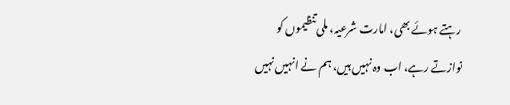رہتے ہوئے بھی، امارت شرعیہ، ملی تنظیموں کو نوازتے رہے، اب وہ نہیں ہیں، ہم نے انہیں نہیں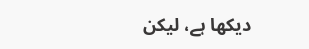دیکھا ہے، لیکن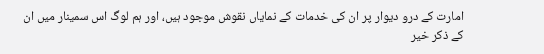امارت کے درو دیوار پر ان کی خدمات کے نمایاں نقوش موجود ہیں، اور ہم لوگ اس سمینار میں ان کے ذکر خیر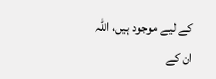کے لیے موجود ہیں، اللہ ان کے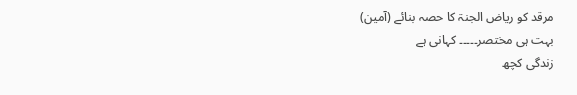مرقد کو ریاض الجنۃ کا حصہ بنائے (آمین)
بہت ہی مختصر۔۔۔۔۔ کہانی ہے
زندگی کچھ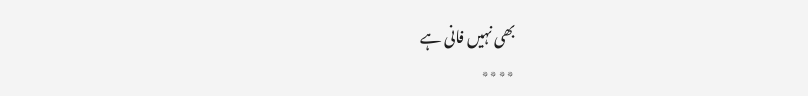بھی نہیں فانی ہے
٭٭٭٭